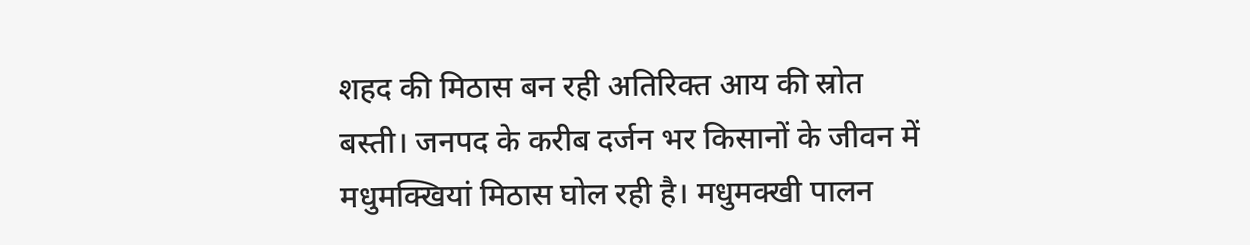शहद की मिठास बन रही अतिरिक्त आय की स्रोत
बस्ती। जनपद के करीब दर्जन भर किसानों के जीवन में मधुमक्खियां मिठास घोल रही है। मधुमक्खी पालन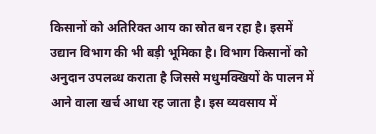किसानों को अतिरिक्त आय का स्रोत बन रहा है। इसमें उद्यान विभाग की भी बड़ी भूमिका है। विभाग किसानों को अनुदान उपलब्ध कराता है जिससे मधुमक्खियों के पालन में आने वाला खर्च आधा रह जाता है। इस व्यवसाय में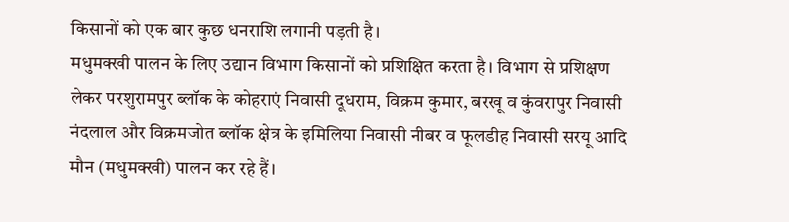किसानों को एक बार कुछ धनराशि लगानी पड़ती है।
मधुमक्खी पालन के लिए उद्यान विभाग किसानों को प्रशिक्षित करता है। विभाग से प्रशिक्षण लेकर परशुरामपुर ब्लॉक के कोहराएं निवासी दूधराम, विक्रम कुमार, बरखू व कुंवरापुर निवासी नंदलाल और विक्रमजोत ब्लॉक क्षेत्र के इमिलिया निवासी नीबर व फूलडीह निवासी सरयू आदि मौन (मधुमक्खी) पालन कर रहे हैं।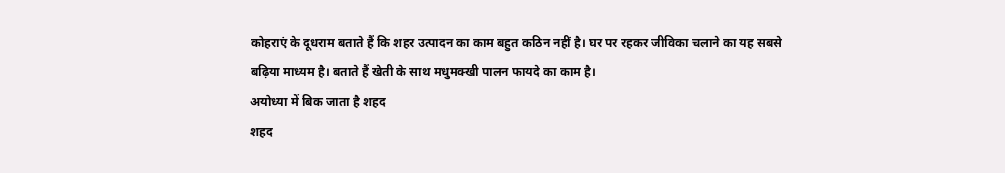कोहराएं के दूधराम बताते हैं कि शहर उत्पादन का काम बहुत कठिन नहीं है। घर पर रहकर जीविका चलाने का यह सबसे बढ़िया माध्यम है। बताते हैं खेती के साथ मधुमक्खी पालन फायदे का काम है।
अयोध्या में बिक जाता है शहद
शहद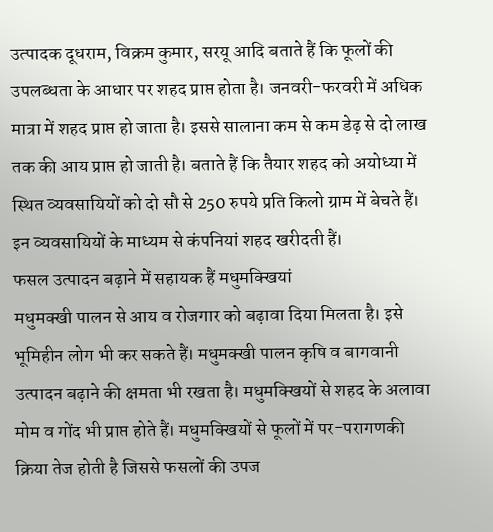उत्पादक दूधराम, विक्रम कुमार, सरयू आदि बताते हैं कि फूलों की उपलब्धता के आधार पर शहद प्राप्त होता है। जनवरी-फरवरी में अधिक मात्रा में शहद प्राप्त हो जाता है। इससे सालाना कम से कम डेढ़ से दो लाख तक की आय प्राप्त हो जाती है। बताते हैं कि तैयार शहद को अयोध्या में स्थित व्यवसायियों को दो सौ से 250 रुपये प्रति किलो ग्राम में बेचते हैं। इन व्यवसायियों के माध्यम से कंपनियां शहद खरीदती हैं।
फसल उत्पादन बढ़ाने में सहायक हैं मधुमक्खियां
मधुमक्खी पालन से आय व रोजगार को बढ़ावा दिया मिलता है। इसे भूमिहीन लोग भी कर सकते हैं। मधुमक्खी पालन कृषि व बागवानी उत्पादन बढ़ाने की क्षमता भी रखता है। मधुमक्खियों से शहद के अलावा मोम व गोंद भी प्राप्त होते हैं। मधुमक्खियों से फूलों में पर-परागणकी क्रिया तेज होती है जिससे फसलों की उपज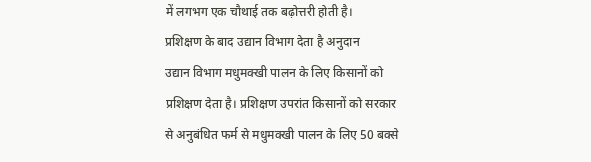में लगभग एक चौथाई तक बढ़ोत्तरी होती है।
प्रशिक्षण के बाद उद्यान विभाग देता है अनुदान
उद्यान विभाग मधुमक्खी पालन के लिए किसानों को प्रशिक्षण देता है। प्रशिक्षण उपरांत किसानों को सरकार से अनुबंधित फर्म से मधुमक्खी पालन के लिए 50 बक्से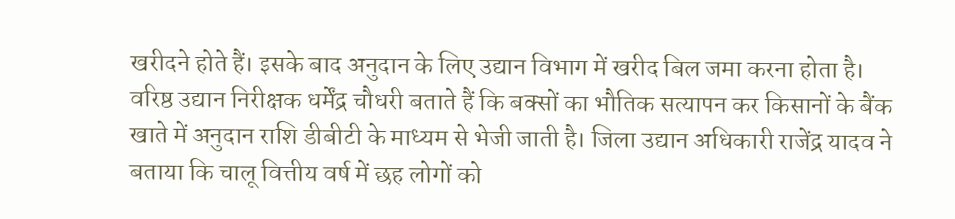खरीदने होते हैं। इसके बाद अनुदान के लिए उद्यान विभाग में खरीद बिल जमा करना होता है। वरिष्ठ उद्यान निरीक्षक धर्मेंद्र चौधरी बताते हैं कि बक्सों का भौतिक सत्यापन कर किसानों के बैंक खाते में अनुदान राशि डीबीटी के माध्यम से भेजी जाती है। जिला उद्यान अधिकारी राजेंद्र यादव ने बताया कि चालू वित्तीय वर्ष में छह लोगों को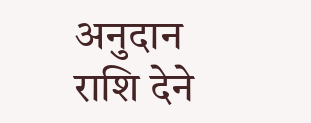अनुदान राशि देने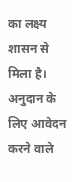का लक्ष्य शासन से मिला है। अनुदान के लिए आवेदन करने वाले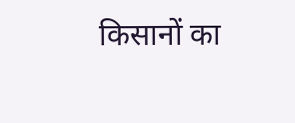किसानों का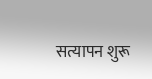सत्यापन शुरू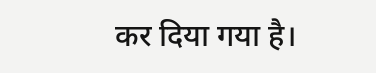कर दिया गया है।